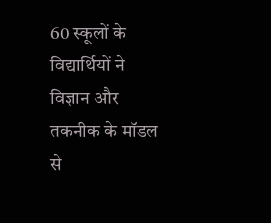60 स्कूलों के विद्यार्थियों ने विज्ञान और तकनीक के मॉडल से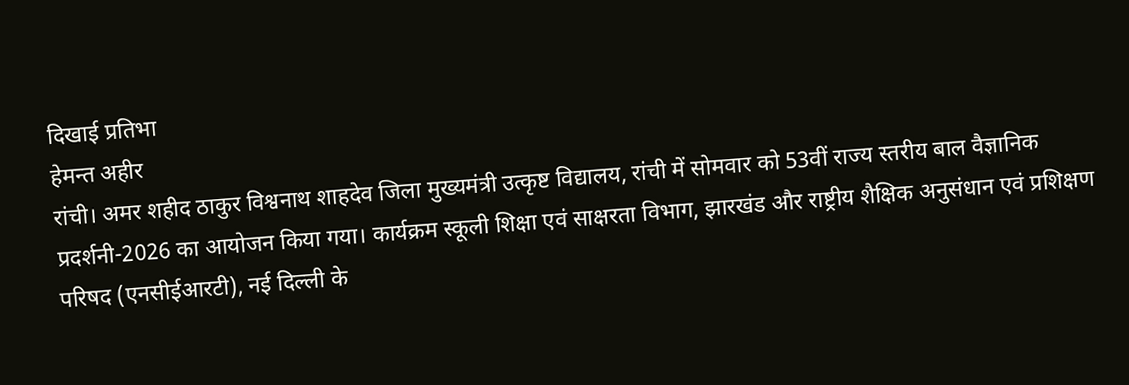दिखाई प्रतिभा
हेमन्त अहीर
रांची। अमर शहीद ठाकुर विश्वनाथ शाहदेव जिला मुख्यमंत्री उत्कृष्ट विद्यालय, रांची में सोमवार को 53वीं राज्य स्तरीय बाल वैज्ञानिक प्रदर्शनी-2026 का आयोजन किया गया। कार्यक्रम स्कूली शिक्षा एवं साक्षरता विभाग, झारखंड और राष्ट्रीय शैक्षिक अनुसंधान एवं प्रशिक्षण परिषद (एनसीईआरटी), नई दिल्ली के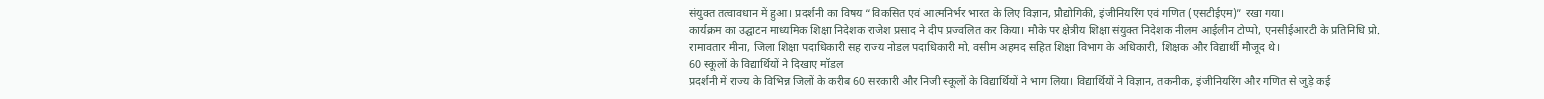संयुक्त तत्वावधान में हुआ। प्रदर्शनी का विषय “विकसित एवं आत्मनिर्भर भारत के लिए विज्ञान, प्रौद्योगिकी, इंजीनियरिंग एवं गणित (एसटीईएम)” रखा गया।
कार्यक्रम का उद्घाटन माध्यमिक शिक्षा निदेशक राजेश प्रसाद ने दीप प्रज्वलित कर किया। मौके पर क्षेत्रीय शिक्षा संयुक्त निदेशक नीलम आईलीन टोप्पो, एनसीईआरटी के प्रतिनिधि प्रो. रामावतार मीना, जिला शिक्षा पदाधिकारी सह राज्य नोडल पदाधिकारी मो. वसीम अहमद सहित शिक्षा विभाग के अधिकारी, शिक्षक और विद्यार्थी मौजूद थे।
60 स्कूलों के विद्यार्थियों ने दिखाए मॉडल
प्रदर्शनी में राज्य के विभिन्न जिलों के करीब 60 सरकारी और निजी स्कूलों के विद्यार्थियों ने भाग लिया। विद्यार्थियों ने विज्ञान, तकनीक, इंजीनियरिंग और गणित से जुड़े कई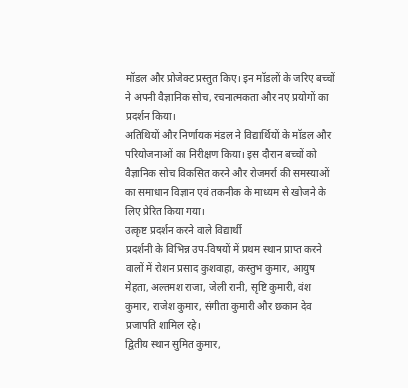मॉडल और प्रोजेक्ट प्रस्तुत किए। इन मॉडलों के जरिए बच्चों ने अपनी वैज्ञानिक सोच, रचनात्मकता और नए प्रयोगों का प्रदर्शन किया।
अतिथियों और निर्णायक मंडल ने विद्यार्थियों के मॉडल और परियोजनाओं का निरीक्षण किया। इस दौरान बच्चों को वैज्ञानिक सोच विकसित करने और रोजमर्रा की समस्याओं का समाधान विज्ञान एवं तकनीक के माध्यम से खोजने के लिए प्रेरित किया गया।
उत्कृष्ट प्रदर्शन करने वाले विद्यार्थी
प्रदर्शनी के विभिन्न उप-विषयों में प्रथम स्थान प्राप्त करने वालों में रोशन प्रसाद कुशवाहा, कस्तुभ कुमार, आयुष मेहता, अल्तमश राजा, जेली रानी, सृष्टि कुमारी, वंश कुमार, राजेश कुमार, संगीता कुमारी और छकान देव प्रजापति शामिल रहे।
द्वितीय स्थान सुमित कुमार,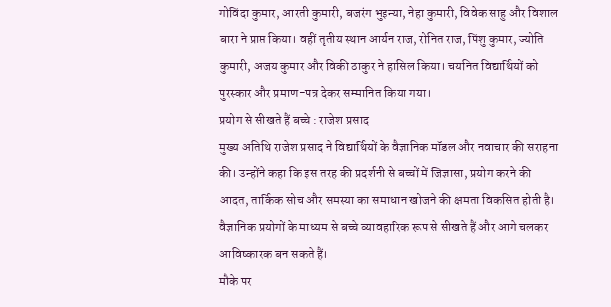गोविंदा कुमार, आरती कुमारी, बजरंग भुइन्या, नेहा कुमारी, विवेक साहु और विशाल बारा ने प्राप्त किया। वहीं तृतीय स्थान आर्यन राज, रोनित राज, पिंशु कुमार, ज्योति कुमारी, अजय कुमार और विकी ठाकुर ने हासिल किया। चयनित विद्यार्थियों को पुरस्कार और प्रमाण-पत्र देकर सम्मानित किया गया।
प्रयोग से सीखते हैं बच्चे : राजेश प्रसाद
मुख्य अतिथि राजेश प्रसाद ने विद्यार्थियों के वैज्ञानिक मॉडल और नवाचार की सराहना की। उन्होंने कहा कि इस तरह की प्रदर्शनी से बच्चों में जिज्ञासा, प्रयोग करने की आदत, तार्किक सोच और समस्या का समाधान खोजने की क्षमता विकसित होती है। वैज्ञानिक प्रयोगों के माध्यम से बच्चे व्यावहारिक रूप से सीखते हैं और आगे चलकर आविष्कारक बन सकते हैं।
मौके पर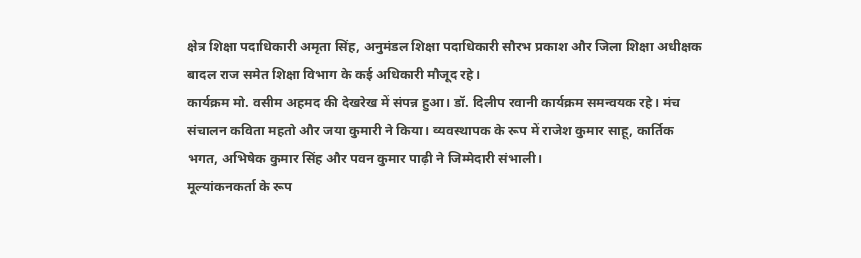क्षेत्र शिक्षा पदाधिकारी अमृता सिंह, अनुमंडल शिक्षा पदाधिकारी सौरभ प्रकाश और जिला शिक्षा अधीक्षक बादल राज समेत शिक्षा विभाग के कई अधिकारी मौजूद रहे।
कार्यक्रम मो. वसीम अहमद की देखरेख में संपन्न हुआ। डॉ. दिलीप रवानी कार्यक्रम समन्वयक रहे। मंच संचालन कविता महतो और जया कुमारी ने किया। व्यवस्थापक के रूप में राजेश कुमार साहू, कार्तिक भगत, अभिषेक कुमार सिंह और पवन कुमार पाढ़ी ने जिम्मेदारी संभाली।
मूल्यांकनकर्ता के रूप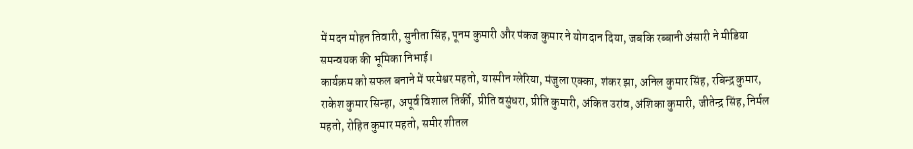में मदन मोहन तिवारी, सुनीता सिंह, पूनम कुमारी और पंकज कुमार ने योगदान दिया, जबकि रब्बानी अंसारी ने मीडिया समन्वयक की भूमिका निभाई।
कार्यक्रम को सफल बनाने में परमेश्वर महतो, यास्मीन ग्लेरिया, मंजुला एक्का, शंकर झा, अनिल कुमार सिंह, रबिन्द्र कुमार, राकेश कुमार सिन्हा, अपूर्व विशाल तिर्की, प्रीति वसुंधरा, प्रीति कुमारी, अंकित उरांव, अंशिका कुमारी, जीतेन्द्र सिंह, निर्मल महतो, रोहित कुमार महतो, समीर शीतल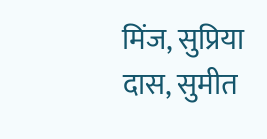मिंज, सुप्रिया दास, सुमीत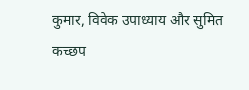कुमार, विवेक उपाध्याय और सुमित कच्छप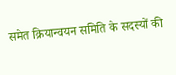समेत क्रियान्वयन समिति के सदस्यों की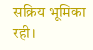सक्रिय भूमिका रही।